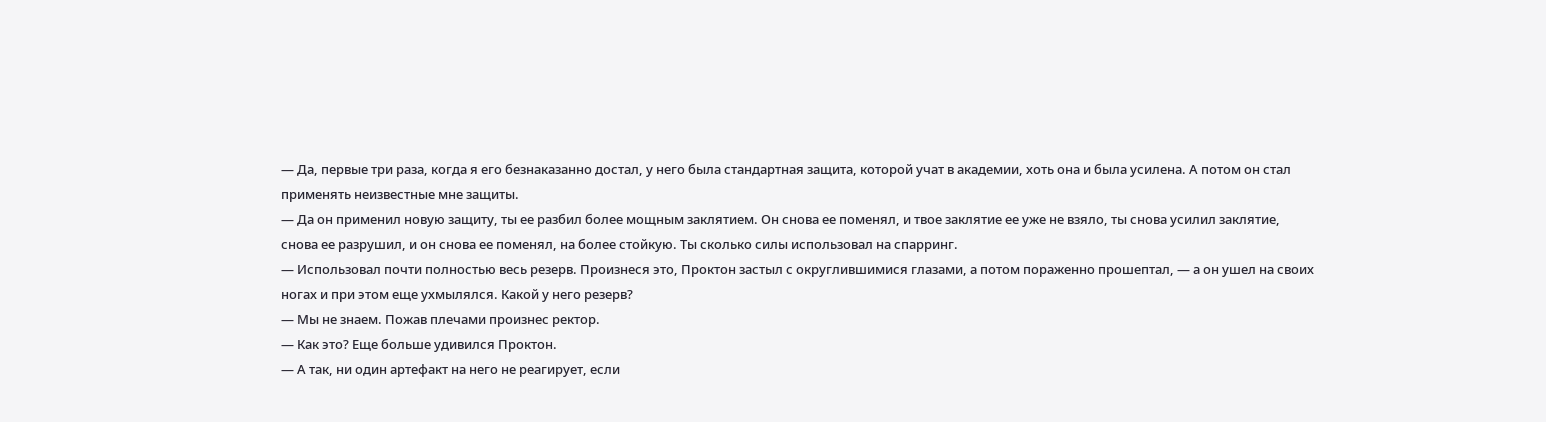— Да, первые три раза, когда я его безнаказанно достал, у него была стандартная защита, которой учат в академии, хоть она и была усилена. А потом он стал применять неизвестные мне защиты.
— Да он применил новую защиту, ты ее разбил более мощным заклятием. Он снова ее поменял, и твое заклятие ее уже не взяло, ты снова усилил заклятие, снова ее разрушил, и он снова ее поменял, на более стойкую. Ты сколько силы использовал на спарринг.
— Использовал почти полностью весь резерв. Произнеся это, Проктон застыл с округлившимися глазами, а потом пораженно прошептал, — а он ушел на своих ногах и при этом еще ухмылялся. Какой у него резерв?
— Мы не знаем. Пожав плечами произнес ректор.
— Как это? Еще больше удивился Проктон.
— А так, ни один артефакт на него не реагирует, если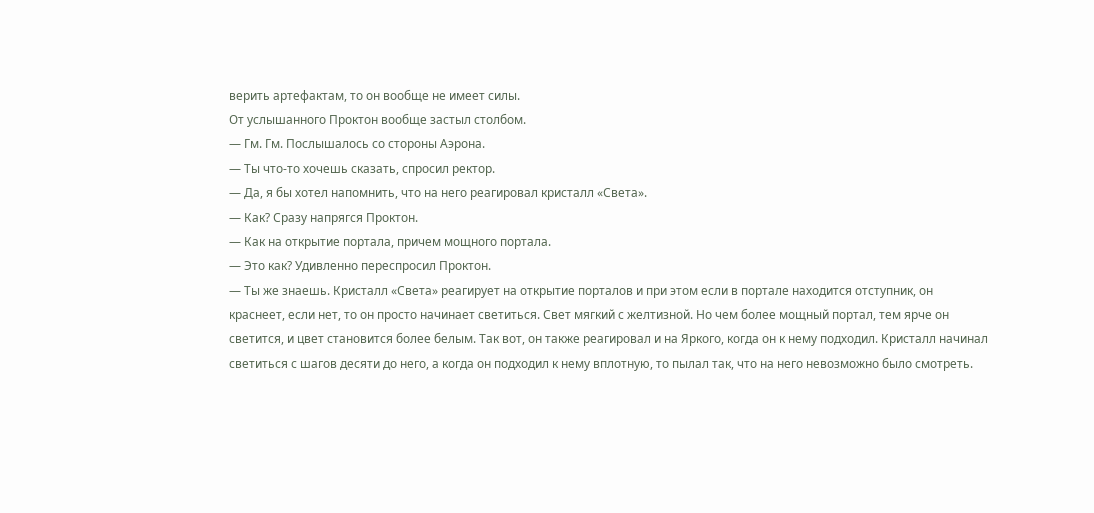верить артефактам, то он вообще не имеет силы.
От услышанного Проктон вообще застыл столбом.
— Гм. Гм. Послышалось со стороны Аэрона.
— Ты что-то хочешь сказать, спросил ректор.
— Да, я бы хотел напомнить, что на него реагировал кристалл «Света».
— Как? Сразу напрягся Проктон.
— Как на открытие портала, причем мощного портала.
— Это как? Удивленно переспросил Проктон.
— Ты же знаешь. Кристалл «Света» реагирует на открытие порталов и при этом если в портале находится отступник, он краснеет, если нет, то он просто начинает светиться. Свет мягкий с желтизной. Но чем более мощный портал, тем ярче он светится, и цвет становится более белым. Так вот, он также реагировал и на Яркого, когда он к нему подходил. Кристалл начинал светиться с шагов десяти до него, а когда он подходил к нему вплотную, то пылал так, что на него невозможно было смотреть.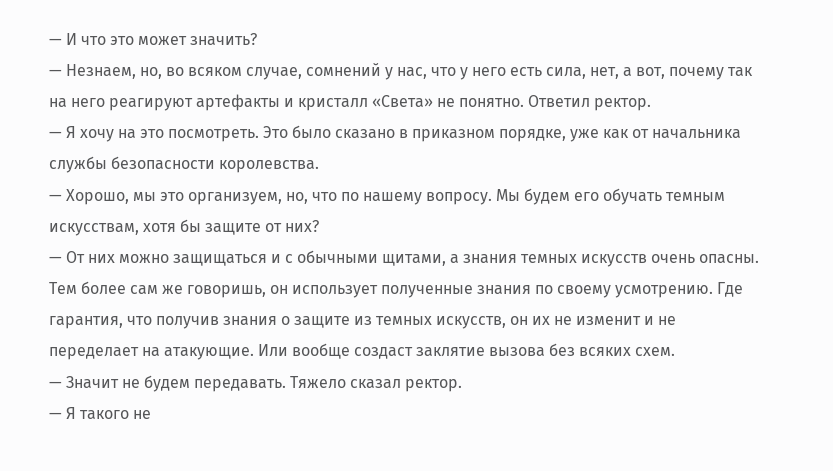— И что это может значить?
— Незнаем, но, во всяком случае, сомнений у нас, что у него есть сила, нет, а вот, почему так на него реагируют артефакты и кристалл «Света» не понятно. Ответил ректор.
— Я хочу на это посмотреть. Это было сказано в приказном порядке, уже как от начальника службы безопасности королевства.
— Хорошо, мы это организуем, но, что по нашему вопросу. Мы будем его обучать темным искусствам, хотя бы защите от них?
— От них можно защищаться и с обычными щитами, а знания темных искусств очень опасны. Тем более сам же говоришь, он использует полученные знания по своему усмотрению. Где гарантия, что получив знания о защите из темных искусств, он их не изменит и не переделает на атакующие. Или вообще создаст заклятие вызова без всяких схем.
— Значит не будем передавать. Тяжело сказал ректор.
— Я такого не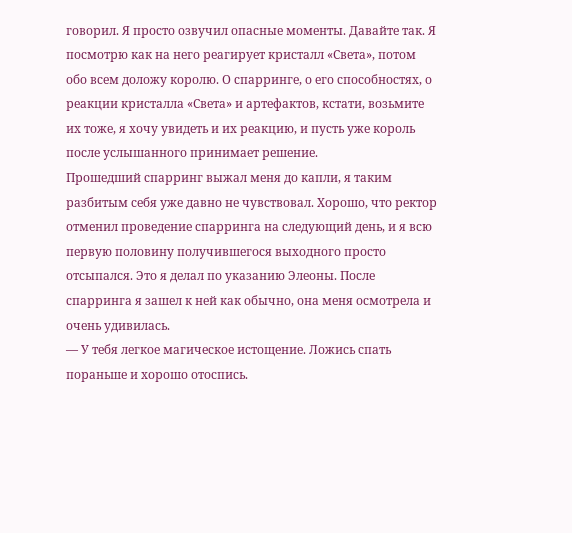говорил. Я просто озвучил опасные моменты. Давайте так. Я посмотрю как на него реагирует кристалл «Света», потом обо всем доложу королю. О спарринге, о его способностях, о реакции кристалла «Света» и артефактов, кстати, возьмите их тоже, я хочу увидеть и их реакцию, и пусть уже король после услышанного принимает решение.
Прошедший спарринг выжал меня до капли, я таким разбитым себя уже давно не чувствовал. Хорошо, что ректор отменил проведение спарринга на следующий день, и я всю первую половину получившегося выходного просто отсыпался. Это я делал по указанию Элеоны. После спарринга я зашел к ней как обычно, она меня осмотрела и очень удивилась.
— У тебя легкое магическое истощение. Ложись спать пораньше и хорошо отоспись.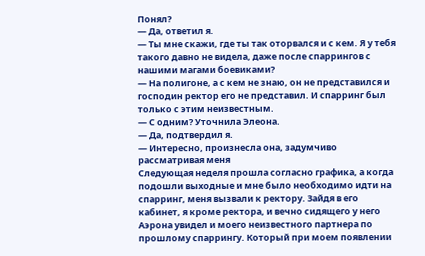Понял?
— Да, ответил я.
— Ты мне скажи, где ты так оторвался и с кем. Я у тебя такого давно не видела, даже после спаррингов с нашими магами боевиками?
— На полигоне, а с кем не знаю, он не представился и господин ректор его не представил. И спарринг был только с этим неизвестным.
— С одним? Уточнила Элеона.
— Да, подтвердил я.
— Интересно, произнесла она, задумчиво рассматривая меня
Следующая неделя прошла согласно графика, а когда подошли выходные и мне было необходимо идти на спарринг, меня вызвали к ректору. Зайдя в его кабинет, я кроме ректора, и вечно сидящего у него Аэрона увидел и моего неизвестного партнера по прошлому спаррингу. Который при моем появлении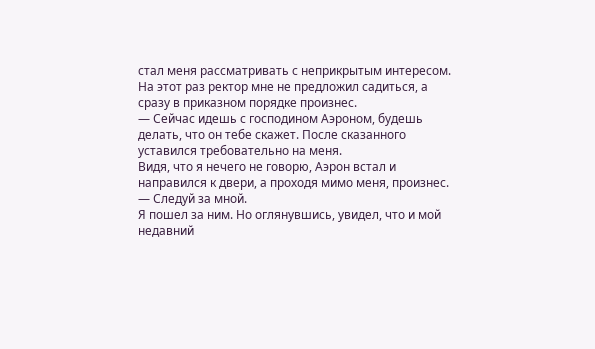стал меня рассматривать с неприкрытым интересом. На этот раз ректор мне не предложил садиться, а сразу в приказном порядке произнес.
— Сейчас идешь с господином Аэроном, будешь делать, что он тебе скажет. После сказанного уставился требовательно на меня.
Видя, что я нечего не говорю, Аэрон встал и направился к двери, а проходя мимо меня, произнес.
— Следуй за мной.
Я пошел за ним. Но оглянувшись, увидел, что и мой недавний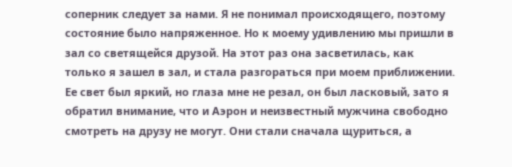соперник следует за нами. Я не понимал происходящего, поэтому состояние было напряженное. Но к моему удивлению мы пришли в зал со светящейся друзой. На этот раз она засветилась, как только я зашел в зал, и стала разгораться при моем приближении. Ее свет был яркий, но глаза мне не резал, он был ласковый, зато я обратил внимание, что и Аэрон и неизвестный мужчина свободно смотреть на друзу не могут. Они стали сначала щуриться, а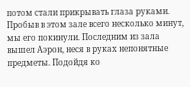потом стали прикрывать глаза руками. Пробыв в этом зале всего несколько минут, мы его покинули. Последним из зала вышел Аэрон, неся в руках непонятные предметы. Подойдя ко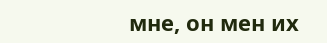мне, он мен их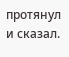протянул и сказал.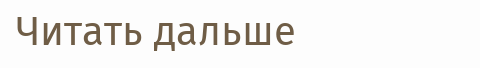Читать дальше